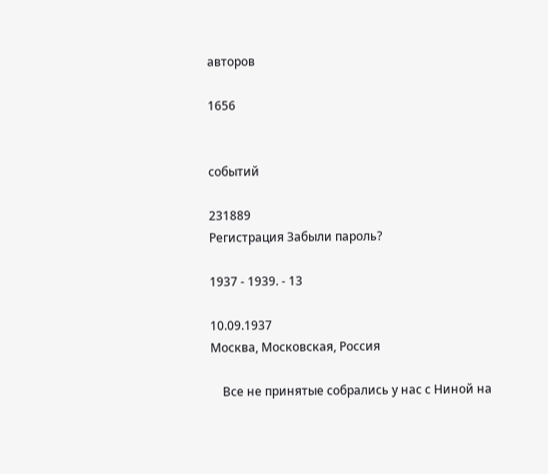авторов

1656


событий

231889
Регистрация Забыли пароль?

1937 - 1939. - 13

10.09.1937
Москва, Московская, Россия

    Все не принятые собрались у нас с Ниной на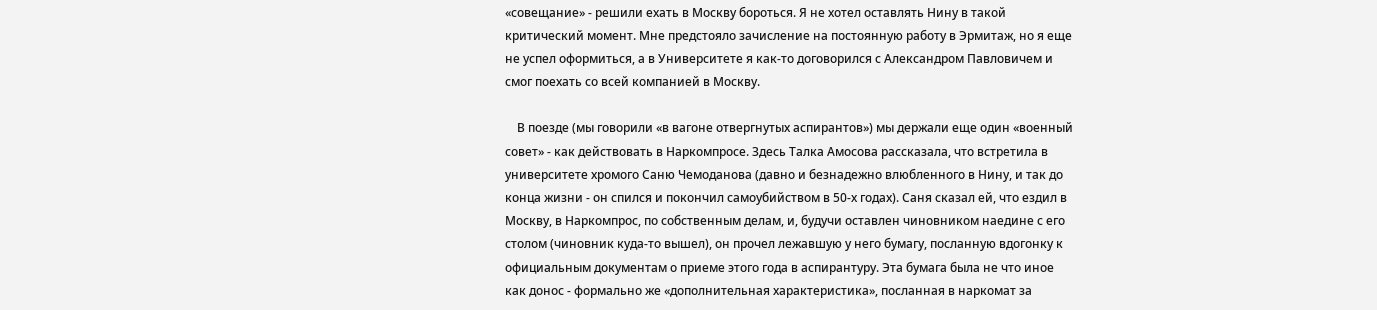«совещание» - решили ехать в Москву бороться. Я не хотел оставлять Нину в такой критический момент. Мне предстояло зачисление на постоянную работу в Эрмитаж, но я еще не успел оформиться, а в Университете я как-то договорился с Александром Павловичем и смог поехать со всей компанией в Москву.

    В поезде (мы говорили «в вагоне отвергнутых аспирантов») мы держали еще один «военный совет» - как действовать в Наркомпросе. Здесь Талка Амосова рассказала, что встретила в университете хромого Саню Чемоданова (давно и безнадежно влюбленного в Нину, и так до конца жизни - он спился и покончил самоубийством в 50-х годах). Саня сказал ей, что ездил в Москву, в Наркомпрос, по собственным делам, и, будучи оставлен чиновником наедине с его столом (чиновник куда-то вышел), он прочел лежавшую у него бумагу, посланную вдогонку к официальным документам о приеме этого года в аспирантуру. Эта бумага была не что иное как донос - формально же «дополнительная характеристика», посланная в наркомат за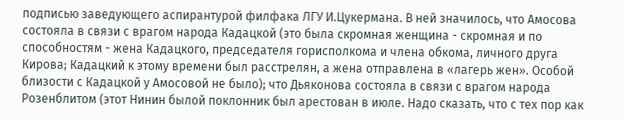подписью заведующего аспирантурой филфака ЛГУ И.Цукермана. В ней значилось, что Амосова состояла в связи с врагом народа Кадацкой (это была скромная женщина - скромная и по способностям - жена Кадацкого, председателя горисполкома и члена обкома, личного друга Кирова; Кадацкий к этому времени был расстрелян, а жена отправлена в «лагерь жен». Особой близости с Кадацкой у Амосовой не было); что Дьяконова состояла в связи с врагом народа Розенблитом (этот Нинин былой поклонник был арестован в июле. Надо сказать, что с тех пор как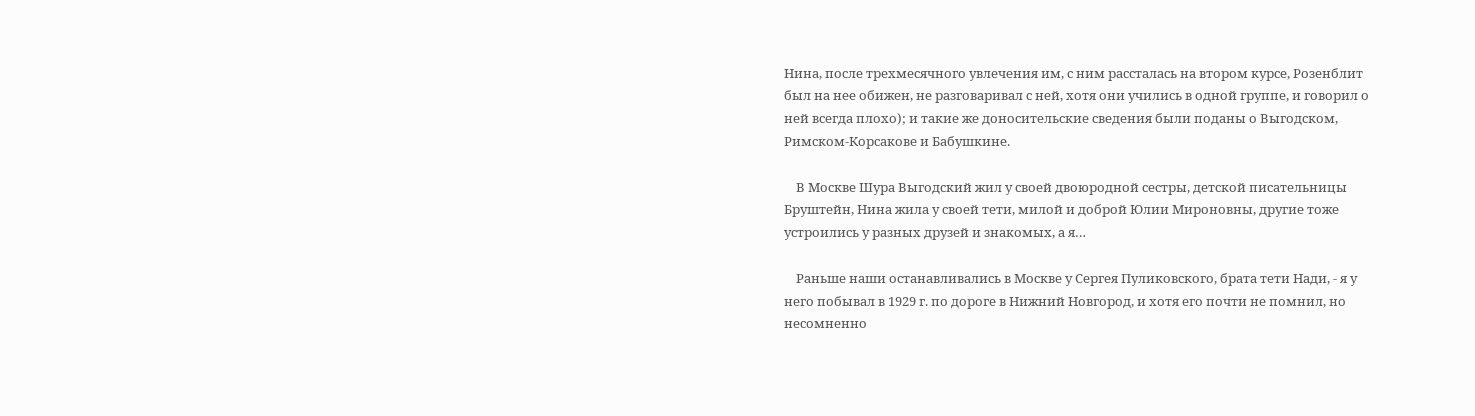Нина, после трехмесячного увлечения им, с ним рассталась на втором курсе, Розенблит был на нее обижен, не разговаривал с ней, хотя они учились в одной группе, и говорил о ней всегда плохо); и такие же доносительские сведения были поданы о Выгодском, Римском-Корсакове и Бабушкине.

    В Москве Шура Выгодский жил у своей двоюродной сестры, детской писательницы Бруштейн, Нина жила у своей тети, милой и доброй Юлии Мироновны, другие тоже устроились у разных друзей и знакомых, а я…

    Раньше наши останавливались в Москве у Сергея Пуликовского, брата тети Нади, - я у него побывал в 1929 г. по дороге в Нижний Новгород, и хотя его почти не помнил, но несомненно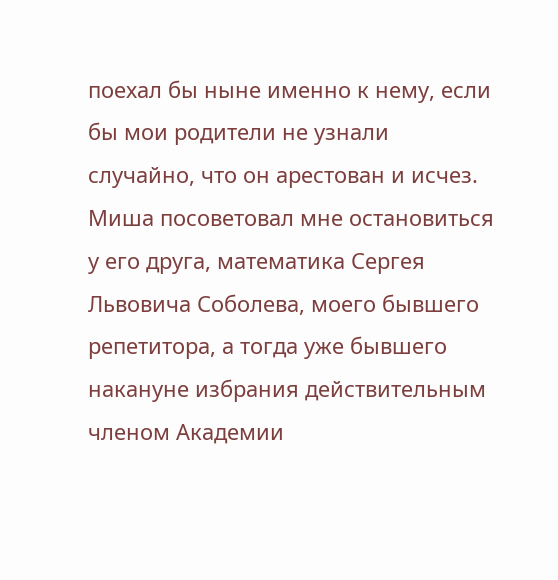поехал бы ныне именно к нему, если бы мои родители не узнали случайно, что он арестован и исчез. Миша посоветовал мне остановиться у его друга, математика Сергея Львовича Соболева, моего бывшего репетитора, а тогда уже бывшего накануне избрания действительным членом Академии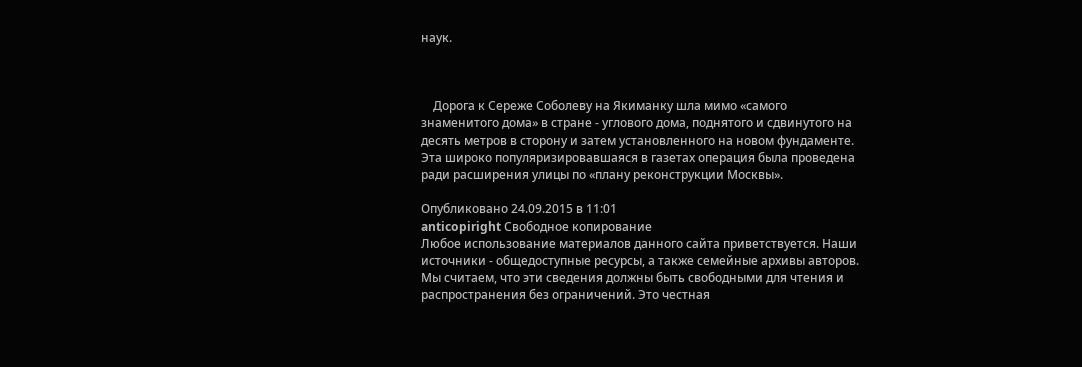наук.



    Дорога к Сереже Соболеву на Якиманку шла мимо «самого знаменитого дома» в стране - углового дома, поднятого и сдвинутого на десять метров в сторону и затем установленного на новом фундаменте. Эта широко популяризировавшаяся в газетах операция была проведена ради расширения улицы по «плану реконструкции Москвы».

Опубликовано 24.09.2015 в 11:01
anticopiright Свободное копирование
Любое использование материалов данного сайта приветствуется. Наши источники - общедоступные ресурсы, а также семейные архивы авторов. Мы считаем, что эти сведения должны быть свободными для чтения и распространения без ограничений. Это честная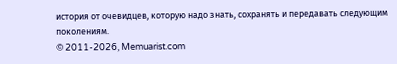история от очевидцев, которую надо знать, сохранять и передавать следующим поколениям.
© 2011-2026, Memuarist.com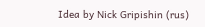Idea by Nick Gripishin (rus)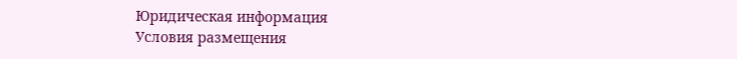Юридическая информация
Условия размещения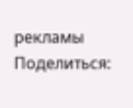рекламы
Поделиться: